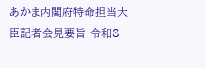あかま内閣府特命担当大臣記者会見要旨 令和8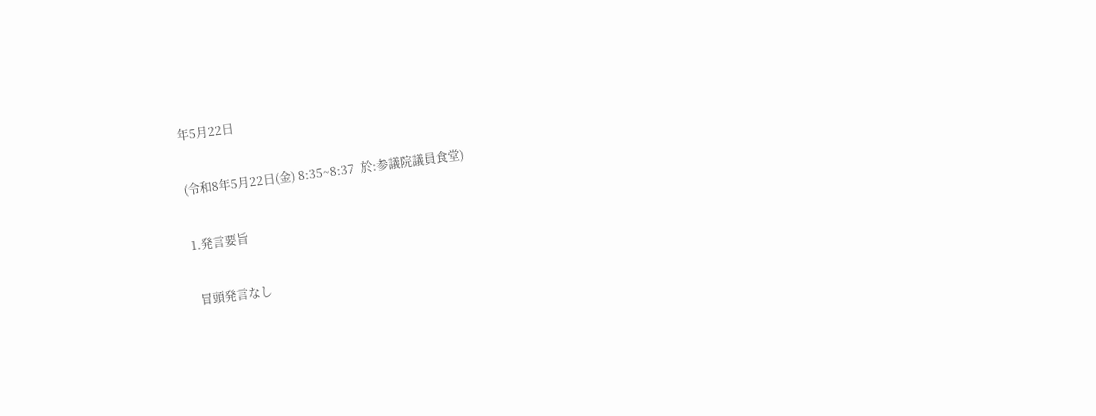年5月22日

(令和8年5月22日(金) 8:35~8:37  於:参議院議員食堂)

1.発言要旨

 冒頭発言なし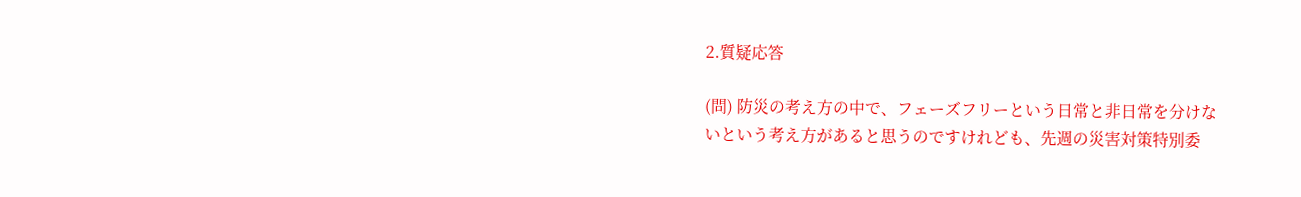2.質疑応答

(問) 防災の考え方の中で、フェーズフリーという日常と非日常を分けないという考え方があると思うのですけれども、先週の災害対策特別委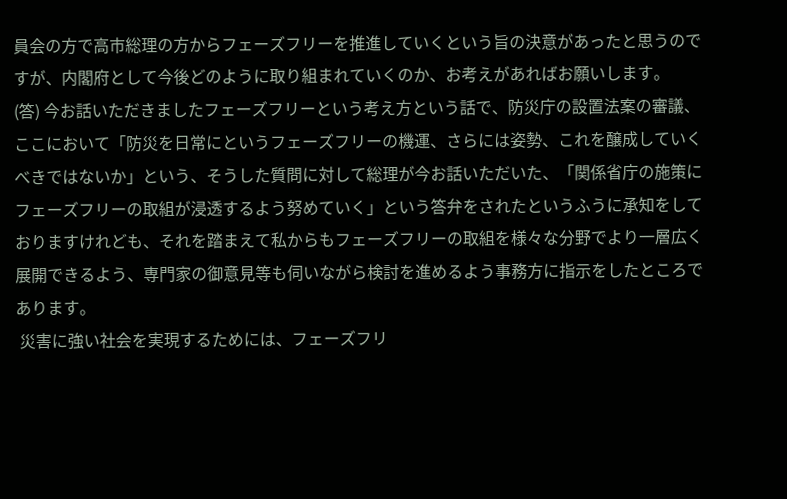員会の方で高市総理の方からフェーズフリーを推進していくという旨の決意があったと思うのですが、内閣府として今後どのように取り組まれていくのか、お考えがあればお願いします。
(答) 今お話いただきましたフェーズフリーという考え方という話で、防災庁の設置法案の審議、ここにおいて「防災を日常にというフェーズフリーの機運、さらには姿勢、これを醸成していくべきではないか」という、そうした質問に対して総理が今お話いただいた、「関係省庁の施策にフェーズフリーの取組が浸透するよう努めていく」という答弁をされたというふうに承知をしておりますけれども、それを踏まえて私からもフェーズフリーの取組を様々な分野でより一層広く展開できるよう、専門家の御意見等も伺いながら検討を進めるよう事務方に指示をしたところであります。
 災害に強い社会を実現するためには、フェーズフリ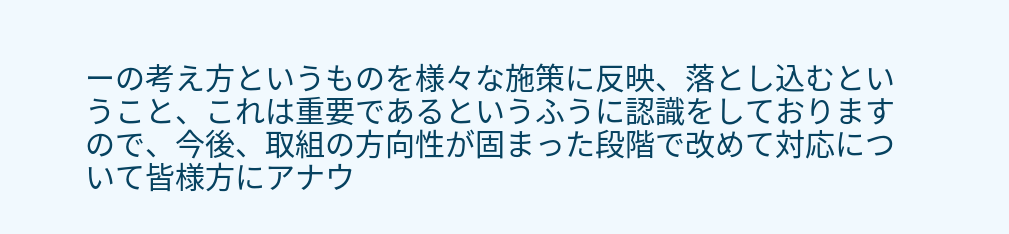ーの考え方というものを様々な施策に反映、落とし込むということ、これは重要であるというふうに認識をしておりますので、今後、取組の方向性が固まった段階で改めて対応について皆様方にアナウ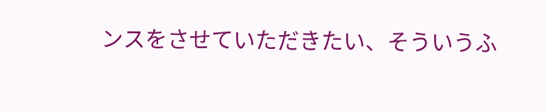ンスをさせていただきたい、そういうふ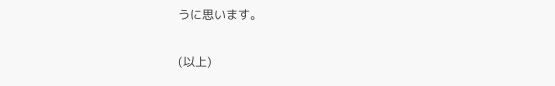うに思います。

(以上)